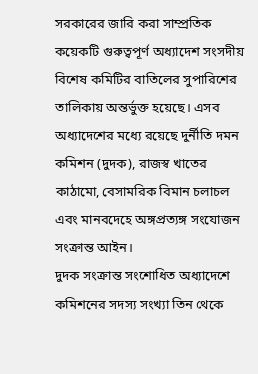সরকারের জারি করা সাম্প্রতিক কয়েকটি গুরুত্বপূর্ণ অধ্যাদেশ সংসদীয় বিশেষ কমিটির বাতিলের সুপারিশের তালিকায় অন্তর্ভুক্ত হয়েছে। এসব অধ্যাদেশের মধ্যে রয়েছে দুর্নীতি দমন কমিশন (দুদক), রাজস্ব খাতের কাঠামো, বেসামরিক বিমান চলাচল এবং মানবদেহে অঙ্গপ্রত্যঙ্গ সংযোজন সংক্রান্ত আইন।
দুদক সংক্রান্ত সংশোধিত অধ্যাদেশে কমিশনের সদস্য সংখ্যা তিন থেকে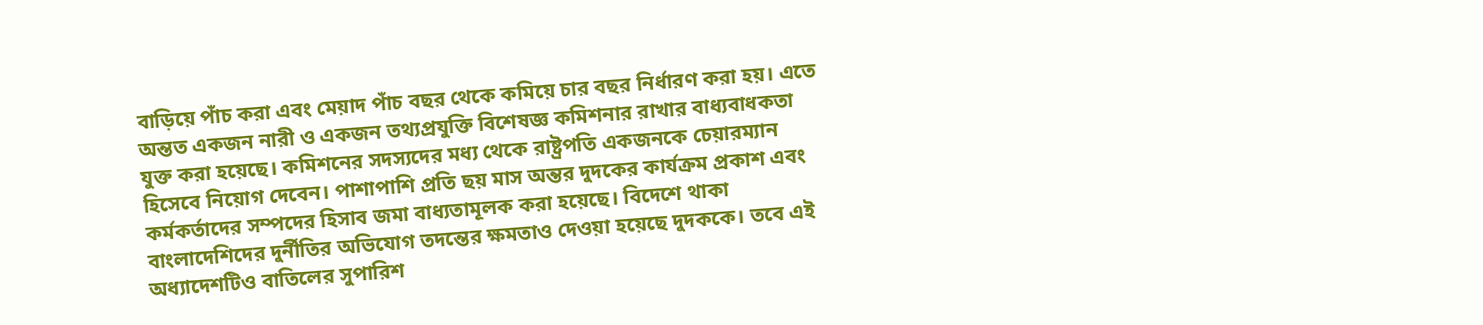বাড়িয়ে পাঁচ করা এবং মেয়াদ পাঁচ বছর থেকে কমিয়ে চার বছর নির্ধারণ করা হয়। এতে অন্তত একজন নারী ও একজন তথ্যপ্রযুক্তি বিশেষজ্ঞ কমিশনার রাখার বাধ্যবাধকতা যুক্ত করা হয়েছে। কমিশনের সদস্যদের মধ্য থেকে রাষ্ট্রপতি একজনকে চেয়ারম্যান হিসেবে নিয়োগ দেবেন। পাশাপাশি প্রতি ছয় মাস অন্তর দুদকের কার্যক্রম প্রকাশ এবং কর্মকর্তাদের সম্পদের হিসাব জমা বাধ্যতামূলক করা হয়েছে। বিদেশে থাকা বাংলাদেশিদের দুর্নীতির অভিযোগ তদন্তের ক্ষমতাও দেওয়া হয়েছে দুদককে। তবে এই অধ্যাদেশটিও বাতিলের সুপারিশ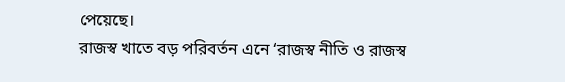পেয়েছে।
রাজস্ব খাতে বড় পরিবর্তন এনে ‘রাজস্ব নীতি ও রাজস্ব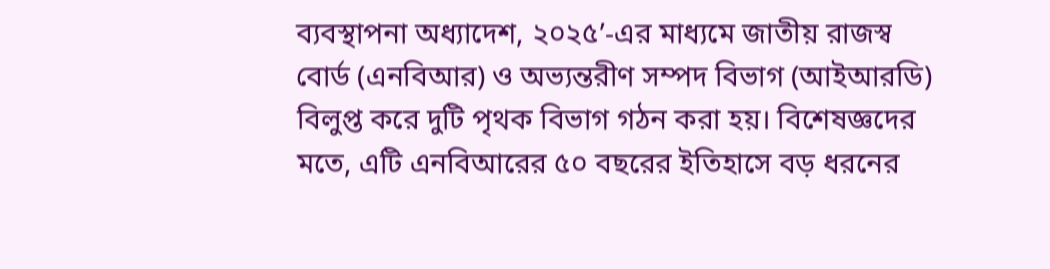ব্যবস্থাপনা অধ্যাদেশ, ২০২৫’-এর মাধ্যমে জাতীয় রাজস্ব বোর্ড (এনবিআর) ও অভ্যন্তরীণ সম্পদ বিভাগ (আইআরডি) বিলুপ্ত করে দুটি পৃথক বিভাগ গঠন করা হয়। বিশেষজ্ঞদের মতে, এটি এনবিআরের ৫০ বছরের ইতিহাসে বড় ধরনের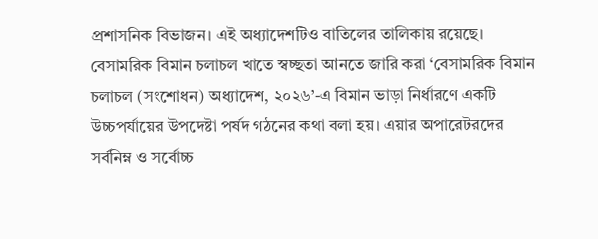প্রশাসনিক বিভাজন। এই অধ্যাদেশটিও বাতিলের তালিকায় রয়েছে।
বেসামরিক বিমান চলাচল খাতে স্বচ্ছতা আনতে জারি করা ‘বেসামরিক বিমান চলাচল (সংশোধন) অধ্যাদেশ, ২০২৬’-এ বিমান ভাড়া নির্ধারণে একটি উচ্চপর্যায়ের উপদেষ্টা পর্ষদ গঠনের কথা বলা হয়। এয়ার অপারেটরদের সর্বনিম্ন ও সর্বোচ্চ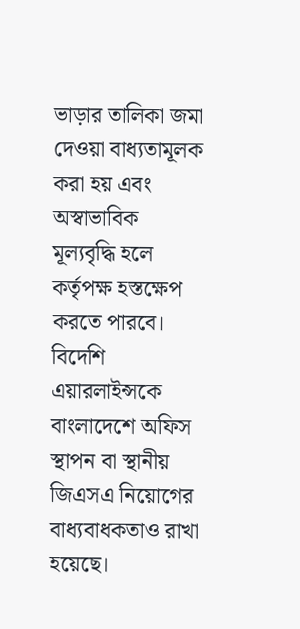ভাড়ার তালিকা জমা দেওয়া বাধ্যতামূলক করা হয় এবং অস্বাভাবিক মূল্যবৃদ্ধি হলে কর্তৃপক্ষ হস্তক্ষেপ করতে পারবে। বিদেশি এয়ারলাইন্সকে বাংলাদেশে অফিস স্থাপন বা স্থানীয় জিএসএ নিয়োগের বাধ্যবাধকতাও রাখা হয়েছে।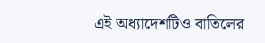এই অধ্যাদেশটিও বাতিলের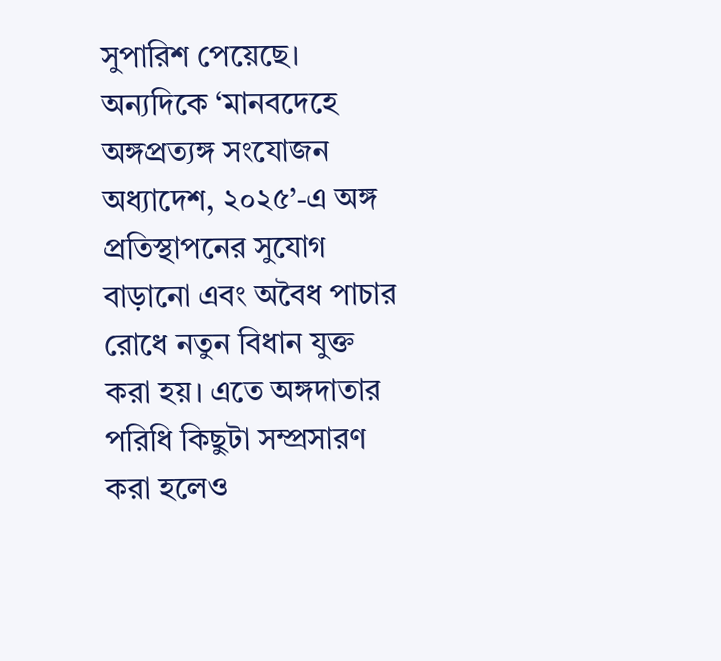সুপারিশ পেয়েছে।
অন্যদিকে ‘মানবদেহে অঙ্গপ্রত্যঙ্গ সংযোজন অধ্যাদেশ, ২০২৫’-এ অঙ্গ প্রতিস্থাপনের সুযোগ বাড়ানো এবং অবৈধ পাচার রোধে নতুন বিধান যুক্ত করা হয়। এতে অঙ্গদাতার পরিধি কিছুটা সম্প্রসারণ করা হলেও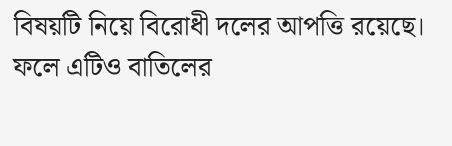বিষয়টি নিয়ে বিরোধী দলের আপত্তি রয়েছে। ফলে এটিও বাতিলের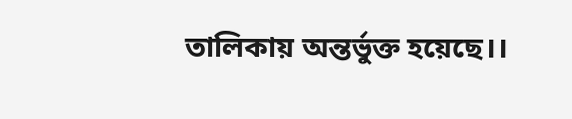তালিকায় অন্তর্ভুক্ত হয়েছে।।